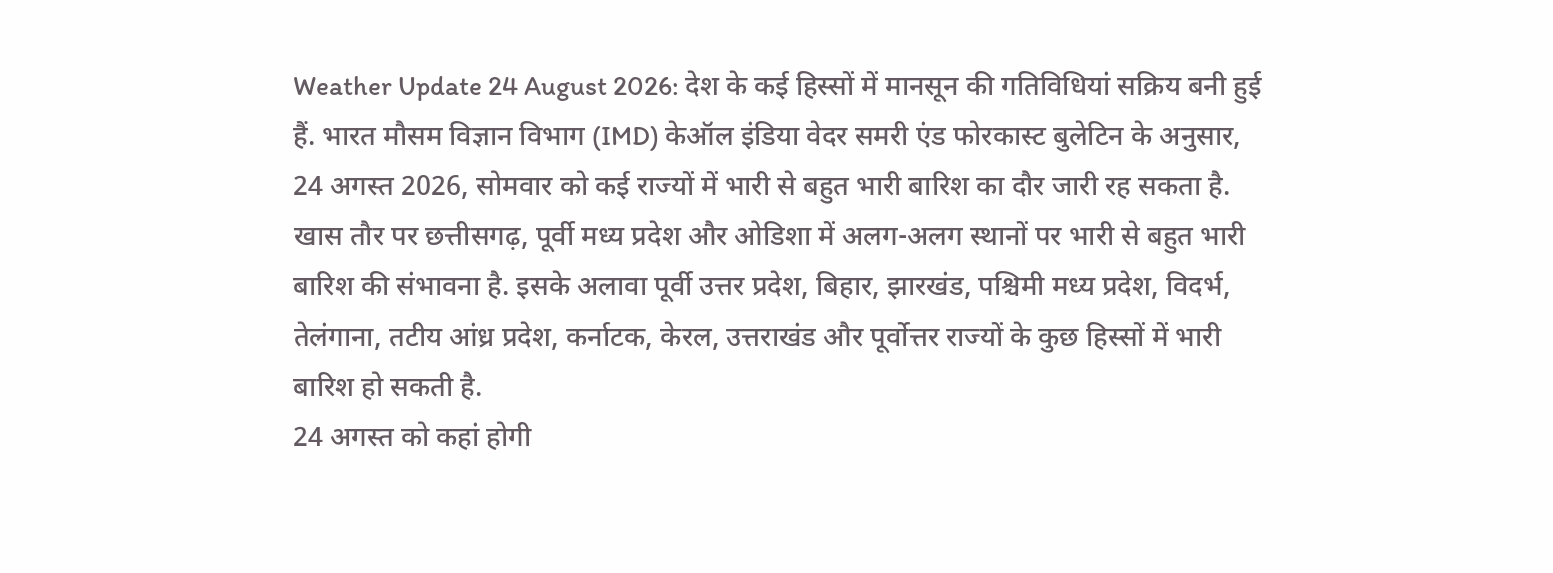Weather Update 24 August 2026: देश के कई हिस्सों में मानसून की गतिविधियां सक्रिय बनी हुई हैं. भारत मौसम विज्ञान विभाग (IMD) केऑल इंडिया वेदर समरी एंड फोरकास्ट बुलेटिन के अनुसार, 24 अगस्त 2026, सोमवार को कई राज्यों में भारी से बहुत भारी बारिश का दौर जारी रह सकता है. खास तौर पर छत्तीसगढ़, पूर्वी मध्य प्रदेश और ओडिशा में अलग-अलग स्थानों पर भारी से बहुत भारी बारिश की संभावना है. इसके अलावा पूर्वी उत्तर प्रदेश, बिहार, झारखंड, पश्चिमी मध्य प्रदेश, विदर्भ, तेलंगाना, तटीय आंध्र प्रदेश, कर्नाटक, केरल, उत्तराखंड और पूर्वोत्तर राज्यों के कुछ हिस्सों में भारी बारिश हो सकती है.
24 अगस्त को कहां होगी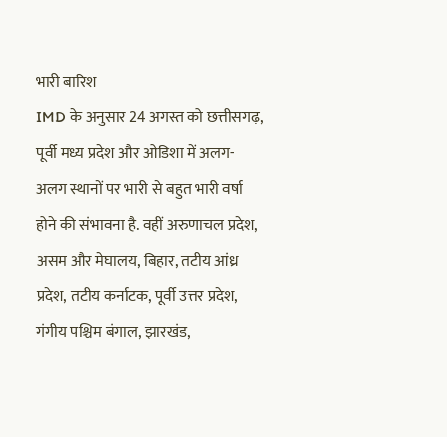भारी बारिश
IMD के अनुसार 24 अगस्त को छत्तीसगढ़, पूर्वी मध्य प्रदेश और ओडिशा में अलग-अलग स्थानों पर भारी से बहुत भारी वर्षा होने की संभावना है. वहीं अरुणाचल प्रदेश, असम और मेघालय, बिहार, तटीय आंध्र प्रदेश, तटीय कर्नाटक, पूर्वी उत्तर प्रदेश, गंगीय पश्चिम बंगाल, झारखंड,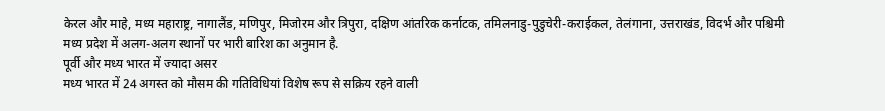केरल और माहे, मध्य महाराष्ट्र, नागालैंड, मणिपुर, मिजोरम और त्रिपुरा, दक्षिण आंतरिक कर्नाटक, तमिलनाडु-पुडुचेरी-कराईकल, तेलंगाना, उत्तराखंड, विदर्भ और पश्चिमी मध्य प्रदेश में अलग-अलग स्थानों पर भारी बारिश का अनुमान है.
पूर्वी और मध्य भारत में ज्यादा असर
मध्य भारत में 24 अगस्त को मौसम की गतिविधियां विशेष रूप से सक्रिय रहने वाली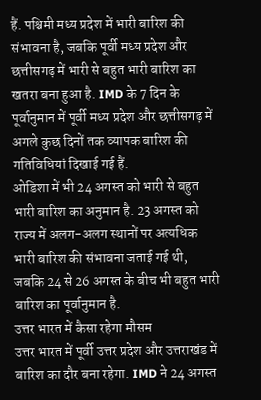हैं. पश्चिमी मध्य प्रदेश में भारी बारिश की संभावना है, जबकि पूर्वी मध्य प्रदेश और छत्तीसगढ़ में भारी से बहुत भारी बारिश का खतरा बना हुआ है. IMD के 7 दिन के पूर्वानुमान में पूर्वी मध्य प्रदेश और छत्तीसगढ़ में अगले कुछ दिनों तक व्यापक बारिश की गतिविधियां दिखाई गई हैं.
ओडिशा में भी 24 अगस्त को भारी से बहुत भारी बारिश का अनुमान है. 23 अगस्त को राज्य में अलग-अलग स्थानों पर अत्यधिक भारी बारिश की संभावना जताई गई थी, जबकि 24 से 26 अगस्त के बीच भी बहुत भारी बारिश का पूर्वानुमान है.
उत्तर भारत में कैसा रहेगा मौसम
उत्तर भारत में पूर्वी उत्तर प्रदेश और उत्तराखंड में बारिश का दौर बना रहेगा. IMD ने 24 अगस्त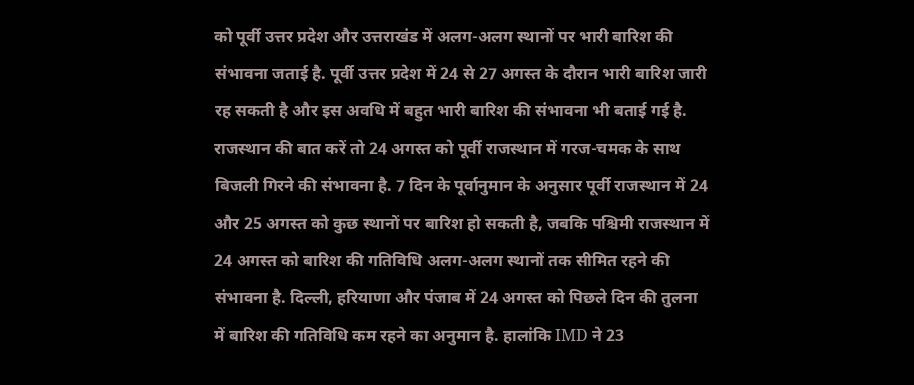को पूर्वी उत्तर प्रदेश और उत्तराखंड में अलग-अलग स्थानों पर भारी बारिश की संभावना जताई है. पूर्वी उत्तर प्रदेश में 24 से 27 अगस्त के दौरान भारी बारिश जारी रह सकती है और इस अवधि में बहुत भारी बारिश की संभावना भी बताई गई है.
राजस्थान की बात करें तो 24 अगस्त को पूर्वी राजस्थान में गरज-चमक के साथ बिजली गिरने की संभावना है. 7 दिन के पूर्वानुमान के अनुसार पूर्वी राजस्थान में 24 और 25 अगस्त को कुछ स्थानों पर बारिश हो सकती है, जबकि पश्चिमी राजस्थान में 24 अगस्त को बारिश की गतिविधि अलग-अलग स्थानों तक सीमित रहने की संभावना है. दिल्ली, हरियाणा और पंजाब में 24 अगस्त को पिछले दिन की तुलना में बारिश की गतिविधि कम रहने का अनुमान है. हालांकि IMD ने 23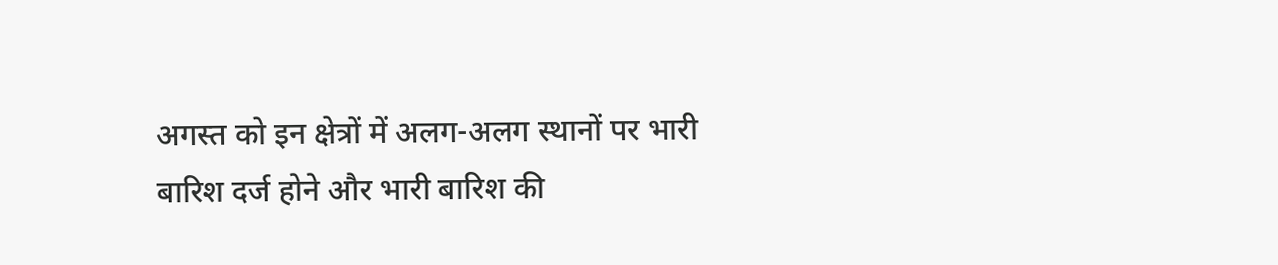अगस्त को इन क्षेत्रों में अलग-अलग स्थानों पर भारी बारिश दर्ज होने और भारी बारिश की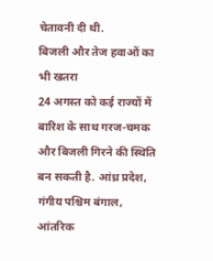चेतावनी दी थी.
बिजली और तेज हवाओं का भी खतरा
24 अगस्त को कई राज्यों में बारिश के साथ गरज-चमक और बिजली गिरने की स्थिति बन सकती है. आंध्र प्रदेश, गंगीय पश्चिम बंगाल, आंतरिक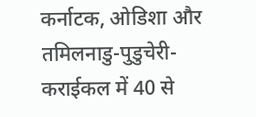कर्नाटक, ओडिशा और तमिलनाडु-पुडुचेरी-कराईकल में 40 से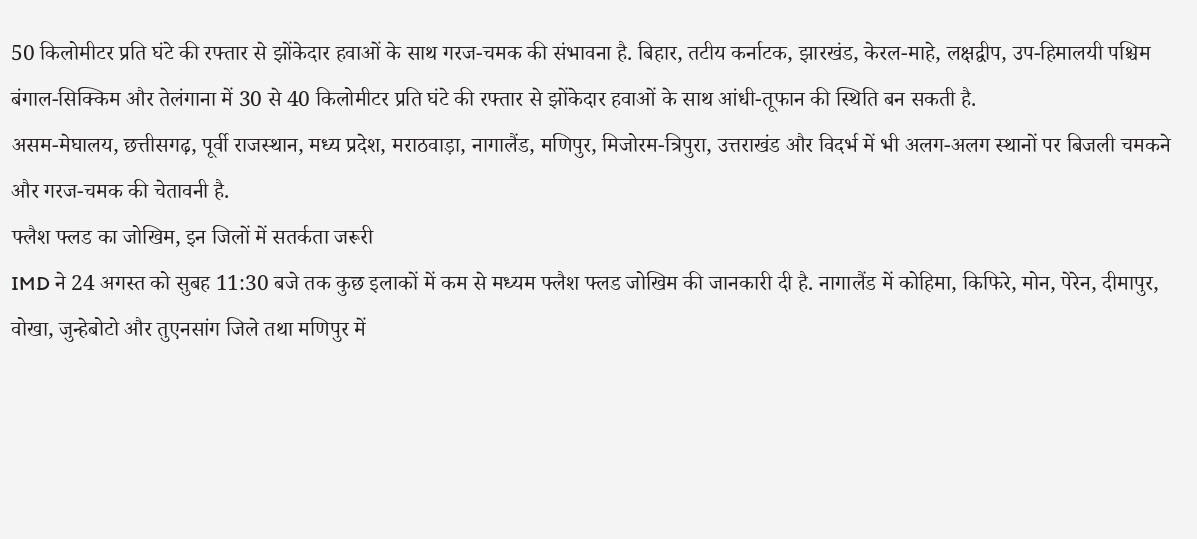50 किलोमीटर प्रति घंटे की रफ्तार से झोंकेदार हवाओं के साथ गरज-चमक की संभावना है. बिहार, तटीय कर्नाटक, झारखंड, केरल-माहे, लक्षद्वीप, उप-हिमालयी पश्चिम बंगाल-सिक्किम और तेलंगाना में 30 से 40 किलोमीटर प्रति घंटे की रफ्तार से झोंकेदार हवाओं के साथ आंधी-तूफान की स्थिति बन सकती है.
असम-मेघालय, छत्तीसगढ़, पूर्वी राजस्थान, मध्य प्रदेश, मराठवाड़ा, नागालैंड, मणिपुर, मिजोरम-त्रिपुरा, उत्तराखंड और विदर्भ में भी अलग-अलग स्थानों पर बिजली चमकने और गरज-चमक की चेतावनी है.
फ्लैश फ्लड का जोखिम, इन जिलों में सतर्कता जरूरी
IMD ने 24 अगस्त को सुबह 11:30 बजे तक कुछ इलाकों में कम से मध्यम फ्लैश फ्लड जोखिम की जानकारी दी है. नागालैंड में कोहिमा, किफिरे, मोन, पेरेन, दीमापुर, वोखा, जुन्हेबोटो और तुएनसांग जिले तथा मणिपुर में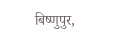बिष्णुपुर,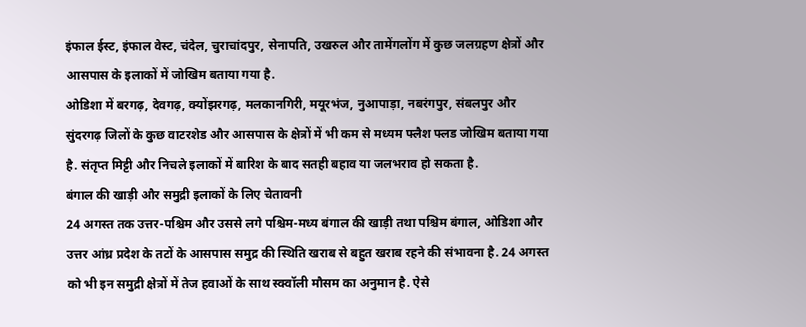इंफाल ईस्ट, इंफाल वेस्ट, चंदेल, चुराचांदपुर, सेनापति, उखरुल और तामेंगलोंग में कुछ जलग्रहण क्षेत्रों और आसपास के इलाकों में जोखिम बताया गया है.
ओडिशा में बरगढ़, देवगढ़, क्योंझरगढ़, मलकानगिरी, मयूरभंज, नुआपाड़ा, नबरंगपुर, संबलपुर और सुंदरगढ़ जिलों के कुछ वाटरशेड और आसपास के क्षेत्रों में भी कम से मध्यम फ्लैश फ्लड जोखिम बताया गया है. संतृप्त मिट्टी और निचले इलाकों में बारिश के बाद सतही बहाव या जलभराव हो सकता है.
बंगाल की खाड़ी और समुद्री इलाकों के लिए चेतावनी
24 अगस्त तक उत्तर-पश्चिम और उससे लगे पश्चिम-मध्य बंगाल की खाड़ी तथा पश्चिम बंगाल, ओडिशा और उत्तर आंध्र प्रदेश के तटों के आसपास समुद्र की स्थिति खराब से बहुत खराब रहने की संभावना है. 24 अगस्त को भी इन समुद्री क्षेत्रों में तेज हवाओं के साथ स्क्वॉली मौसम का अनुमान है. ऐसे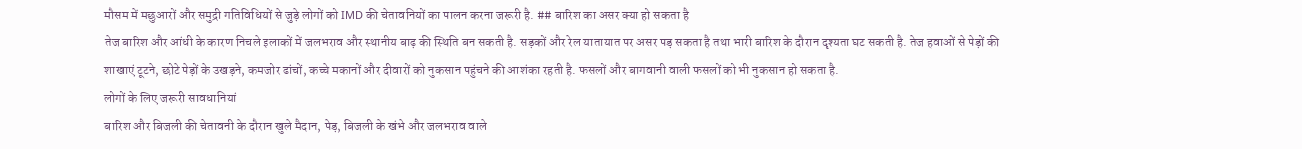मौसम में मछुआरों और समुद्री गतिविधियों से जुड़े लोगों को IMD की चेतावनियों का पालन करना जरूरी है. ## बारिश का असर क्या हो सकता है
तेज बारिश और आंधी के कारण निचले इलाकों में जलभराव और स्थानीय बाढ़ की स्थिति बन सकती है. सड़कों और रेल यातायात पर असर पड़ सकता है तथा भारी बारिश के दौरान दृश्यता घट सकती है. तेज हवाओं से पेड़ों की शाखाएं टूटने, छोटे पेड़ों के उखड़ने, कमजोर ढांचों, कच्चे मकानों और दीवारों को नुकसान पहुंचने की आशंका रहती है. फसलों और बागवानी वाली फसलों को भी नुकसान हो सकता है.
लोगों के लिए जरूरी सावधानियां
बारिश और बिजली की चेतावनी के दौरान खुले मैदान, पेड़, बिजली के खंभे और जलभराव वाले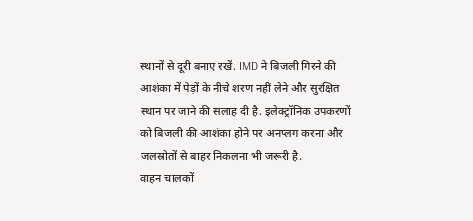स्थानों से दूरी बनाए रखें. IMD ने बिजली गिरने की आशंका में पेड़ों के नीचे शरण नहीं लेने और सुरक्षित स्थान पर जाने की सलाह दी है. इलेक्ट्रॉनिक उपकरणों को बिजली की आशंका होने पर अनप्लग करना और जलस्रोतों से बाहर निकलना भी जरूरी है.
वाहन चालकों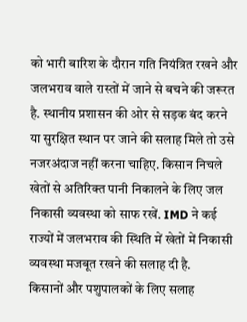को भारी बारिश के दौरान गति नियंत्रित रखने और जलभराव वाले रास्तों में जाने से बचने की जरूरत है. स्थानीय प्रशासन की ओर से सड़क बंद करने या सुरक्षित स्थान पर जाने की सलाह मिले तो उसे नजरअंदाज नहीं करना चाहिए. किसान निचले खेतों से अतिरिक्त पानी निकालने के लिए जल निकासी व्यवस्था को साफ रखें. IMD ने कई राज्यों में जलभराव की स्थिति में खेतों में निकासी व्यवस्था मजबूत रखने की सलाह दी है.
किसानों और पशुपालकों के लिए सलाह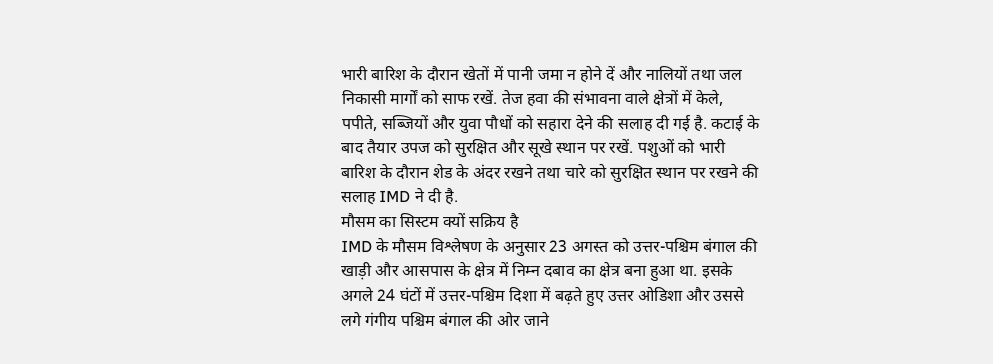भारी बारिश के दौरान खेतों में पानी जमा न होने दें और नालियों तथा जल निकासी मार्गों को साफ रखें. तेज हवा की संभावना वाले क्षेत्रों में केले, पपीते, सब्जियों और युवा पौधों को सहारा देने की सलाह दी गई है. कटाई के बाद तैयार उपज को सुरक्षित और सूखे स्थान पर रखें. पशुओं को भारी बारिश के दौरान शेड के अंदर रखने तथा चारे को सुरक्षित स्थान पर रखने की सलाह IMD ने दी है.
मौसम का सिस्टम क्यों सक्रिय है
IMD के मौसम विश्लेषण के अनुसार 23 अगस्त को उत्तर-पश्चिम बंगाल की खाड़ी और आसपास के क्षेत्र में निम्न दबाव का क्षेत्र बना हुआ था. इसके अगले 24 घंटों में उत्तर-पश्चिम दिशा में बढ़ते हुए उत्तर ओडिशा और उससे लगे गंगीय पश्चिम बंगाल की ओर जाने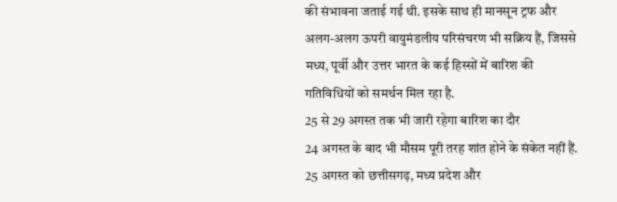की संभावना जताई गई थी. इसके साथ ही मानसून ट्रफ और अलग-अलग ऊपरी वायुमंडलीय परिसंचरण भी सक्रिय हैं, जिससे मध्य, पूर्वी और उत्तर भारत के कई हिस्सों में बारिश की गतिविधियों को समर्थन मिल रहा है.
25 से 29 अगस्त तक भी जारी रहेगा बारिश का दौर
24 अगस्त के बाद भी मौसम पूरी तरह शांत होने के संकेत नहीं हैं. 25 अगस्त को छत्तीसगढ़, मध्य प्रदेश और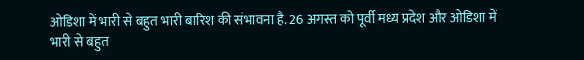ओडिशा में भारी से बहुत भारी बारिश की संभावना है. 26 अगस्त को पूर्वी मध्य प्रदेश और ओडिशा में भारी से बहुत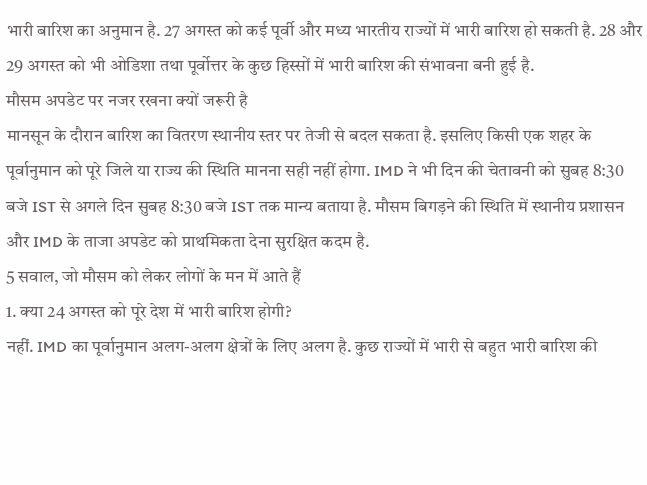भारी बारिश का अनुमान है. 27 अगस्त को कई पूर्वी और मध्य भारतीय राज्यों में भारी बारिश हो सकती है. 28 और 29 अगस्त को भी ओडिशा तथा पूर्वोत्तर के कुछ हिस्सों में भारी बारिश की संभावना बनी हुई है.
मौसम अपडेट पर नजर रखना क्यों जरूरी है
मानसून के दौरान बारिश का वितरण स्थानीय स्तर पर तेजी से बदल सकता है. इसलिए किसी एक शहर के पूर्वानुमान को पूरे जिले या राज्य की स्थिति मानना सही नहीं होगा. IMD ने भी दिन की चेतावनी को सुबह 8:30 बजे IST से अगले दिन सुबह 8:30 बजे IST तक मान्य बताया है. मौसम बिगड़ने की स्थिति में स्थानीय प्रशासन और IMD के ताजा अपडेट को प्राथमिकता देना सुरक्षित कदम है.
5 सवाल, जो मौसम को लेकर लोगों के मन में आते हैं
1. क्या 24 अगस्त को पूरे देश में भारी बारिश होगी?
नहीं. IMD का पूर्वानुमान अलग-अलग क्षेत्रों के लिए अलग है. कुछ राज्यों में भारी से बहुत भारी बारिश की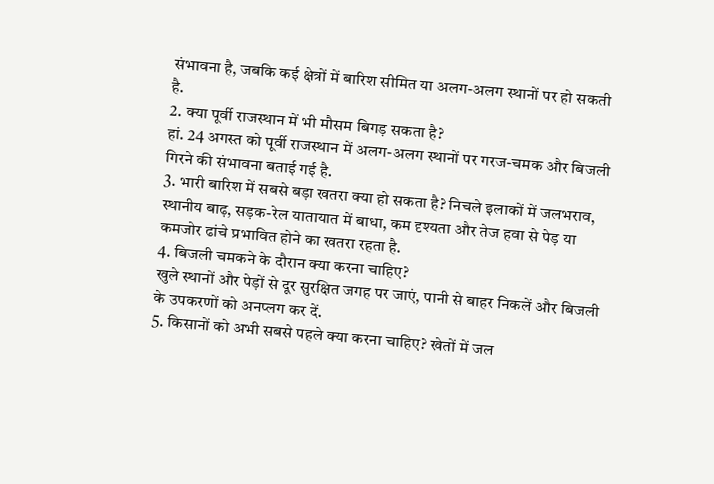संभावना है, जबकि कई क्षेत्रों में बारिश सीमित या अलग-अलग स्थानों पर हो सकती है.
2. क्या पूर्वी राजस्थान में भी मौसम बिगड़ सकता है?
हां. 24 अगस्त को पूर्वी राजस्थान में अलग-अलग स्थानों पर गरज-चमक और बिजली गिरने की संभावना बताई गई है.
3. भारी बारिश में सबसे बड़ा खतरा क्या हो सकता है? निचले इलाकों में जलभराव, स्थानीय बाढ़, सड़क-रेल यातायात में बाधा, कम दृश्यता और तेज हवा से पेड़ या कमजोर ढांचे प्रभावित होने का खतरा रहता है.
4. बिजली चमकने के दौरान क्या करना चाहिए?
खुले स्थानों और पेड़ों से दूर सुरक्षित जगह पर जाएं, पानी से बाहर निकलें और बिजली के उपकरणों को अनप्लग कर दें.
5. किसानों को अभी सबसे पहले क्या करना चाहिए? खेतों में जल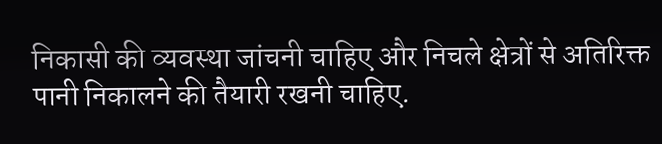निकासी की व्यवस्था जांचनी चाहिए और निचले क्षेत्रों से अतिरिक्त पानी निकालने की तैयारी रखनी चाहिए.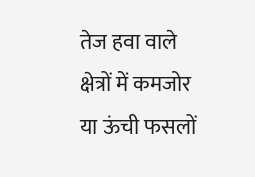तेज हवा वाले क्षेत्रों में कमजोर या ऊंची फसलों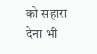को सहारा देना भी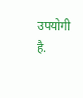उपयोगी है.